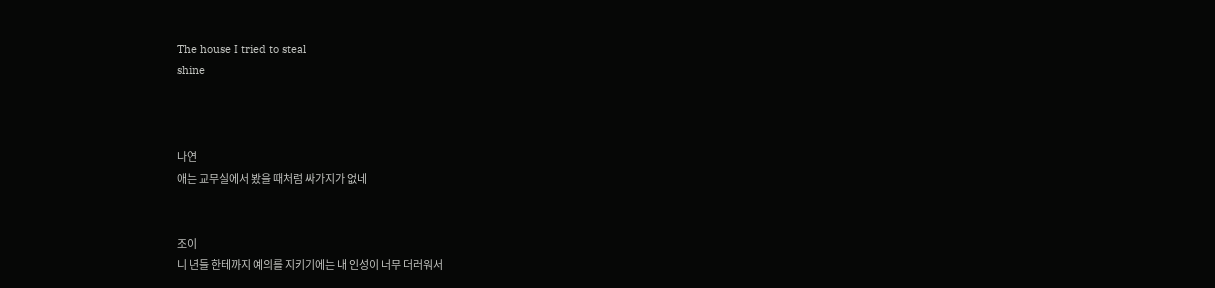The house I tried to steal
shine



나연
애는 교무실에서 봤을 때처럼 싸가지가 없네


조이
니 년들 한테까지 예의를 지키기에는 내 인성이 너무 더러워서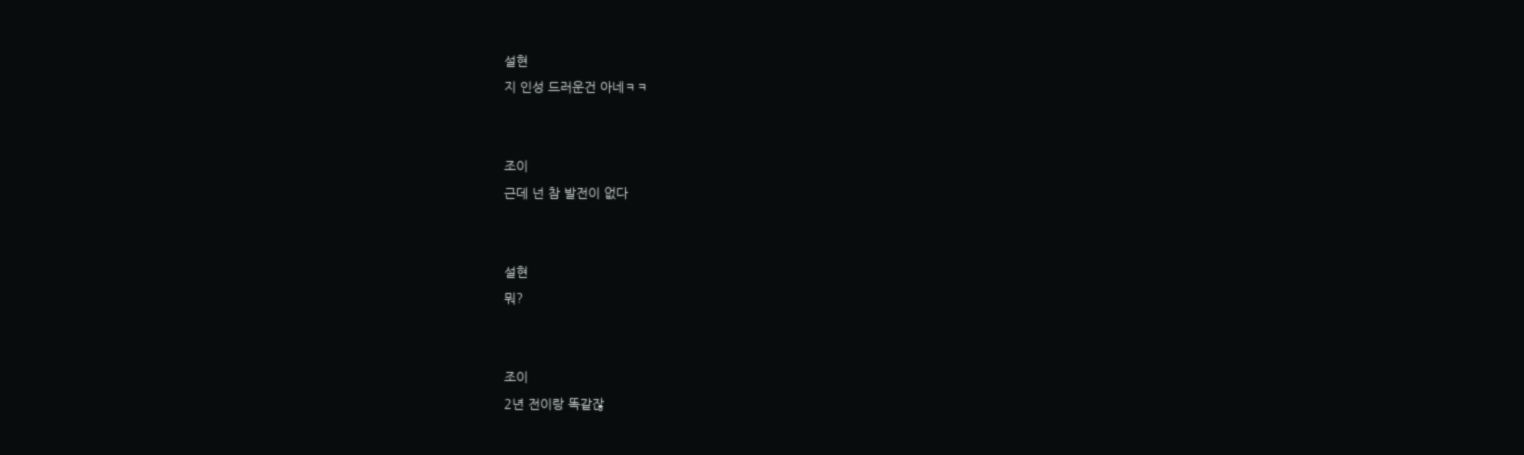설현
지 인성 드러운건 아네ㅋㅋ


조이
근데 넌 참 발전이 없다


설현
뭐?


조이
2년 전이랑 똑같잖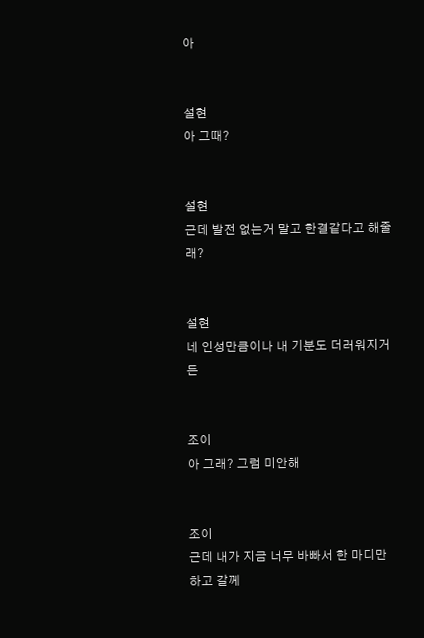아


설현
아 그때?


설현
근데 발전 없는거 말고 한결같다고 해줄래?


설현
네 인성만큼이나 내 기분도 더러워지거든


조이
아 그래? 그럼 미안해


조이
근데 내가 지금 너무 바빠서 한 마디만 하고 갈께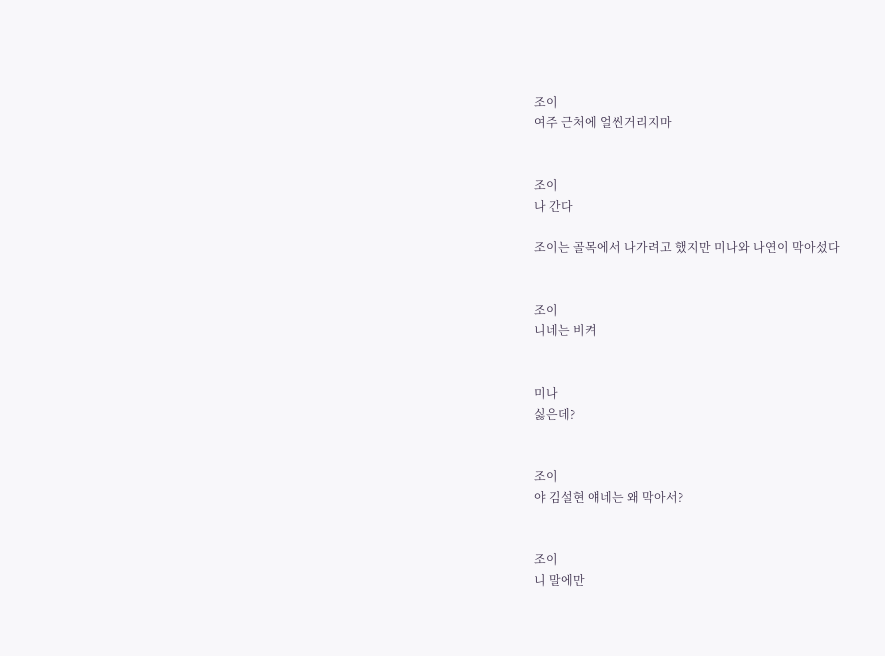조이
여주 근처에 얼씬거리지마


조이
나 간다

조이는 골목에서 나가려고 했지만 미나와 나연이 막아섰다


조이
니네는 비켜


미나
싫은데?


조이
야 김설현 얘네는 왜 막아서?


조이
니 말에만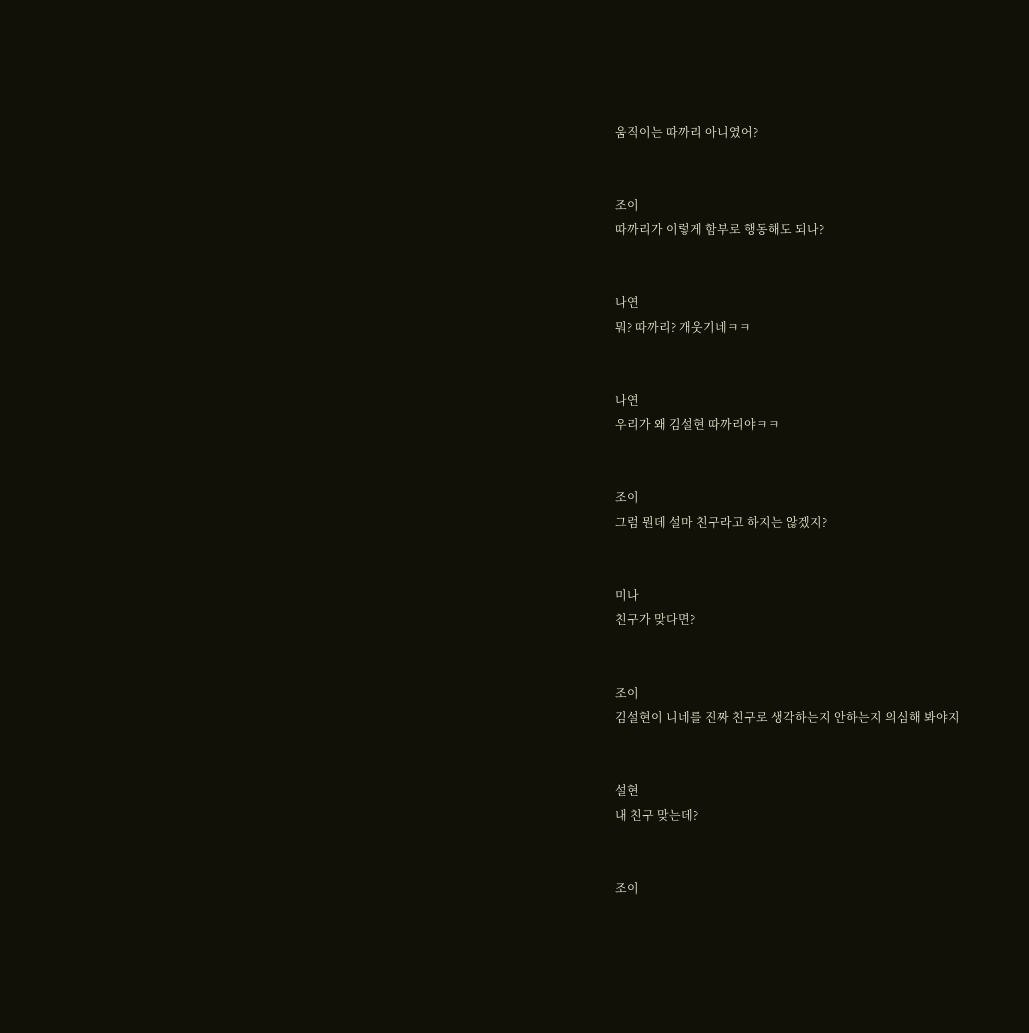움직이는 따까리 아니였어?


조이
따까리가 이렇게 함부로 행동해도 되나?


나연
뭐? 따까리? 개웃기네ㅋㅋ


나연
우리가 왜 김설현 따까리야ㅋㅋ


조이
그럼 뭔데 설마 친구라고 하지는 않겠지?


미나
친구가 맞다면?


조이
김설현이 니네를 진짜 친구로 생각하는지 안하는지 의심해 봐야지


설현
내 친구 맞는데?


조이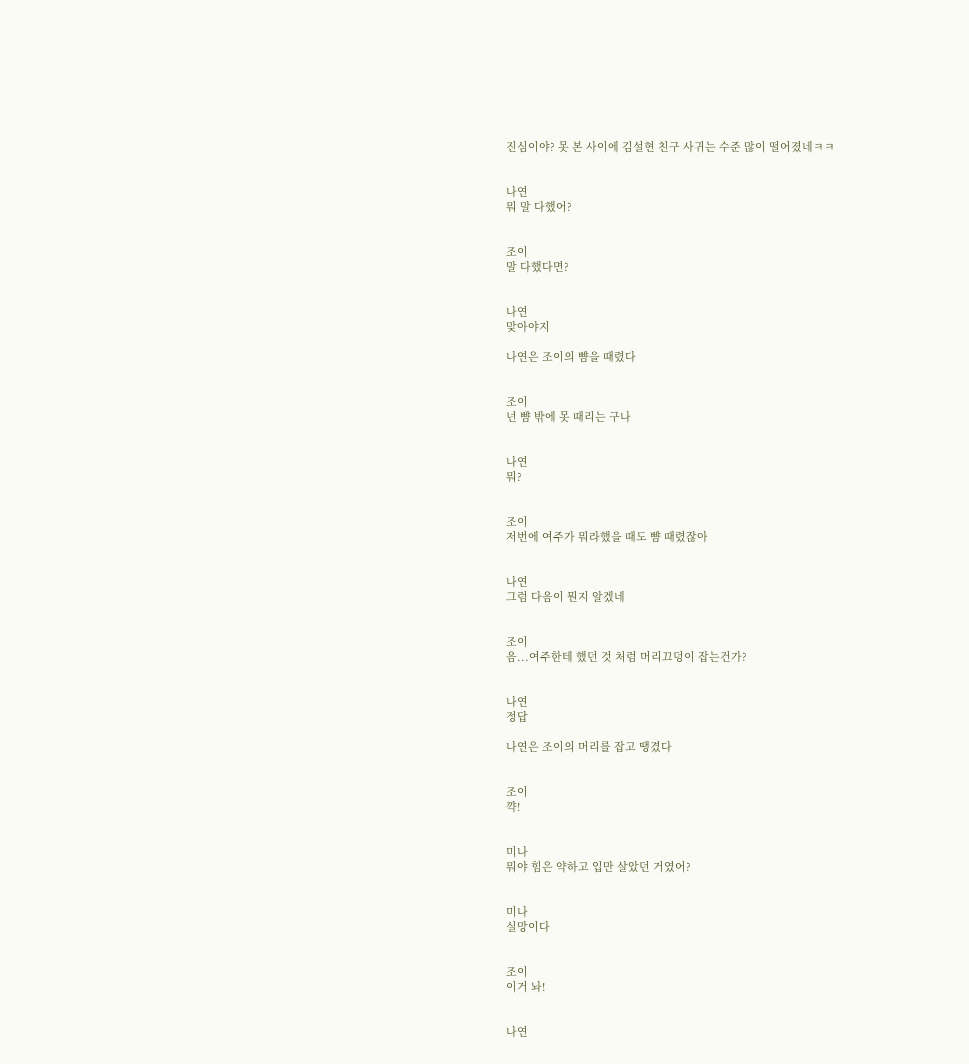진심이야? 못 본 사이에 김설현 친구 사귀는 수준 많이 떨어졌네ㅋㅋ


나연
뭐 말 다했어?


조이
말 다했다면?


나연
맞아야지

나연은 조이의 뺨을 때렸다


조이
넌 뺨 밖에 못 때리는 구나


나연
뭐?


조이
저번에 여주가 뭐라했을 때도 뺨 때렸잖아


나연
그럼 다음이 뭔지 알겠네


조이
음...여주한테 했던 것 처럼 머리끄덩이 잡는건가?


나연
정답

나연은 조이의 머리를 잡고 땡겼다


조이
꺅!


미나
뭐야 힘은 약하고 입만 살았던 거였어?


미나
실망이다


조이
이거 놔!


나연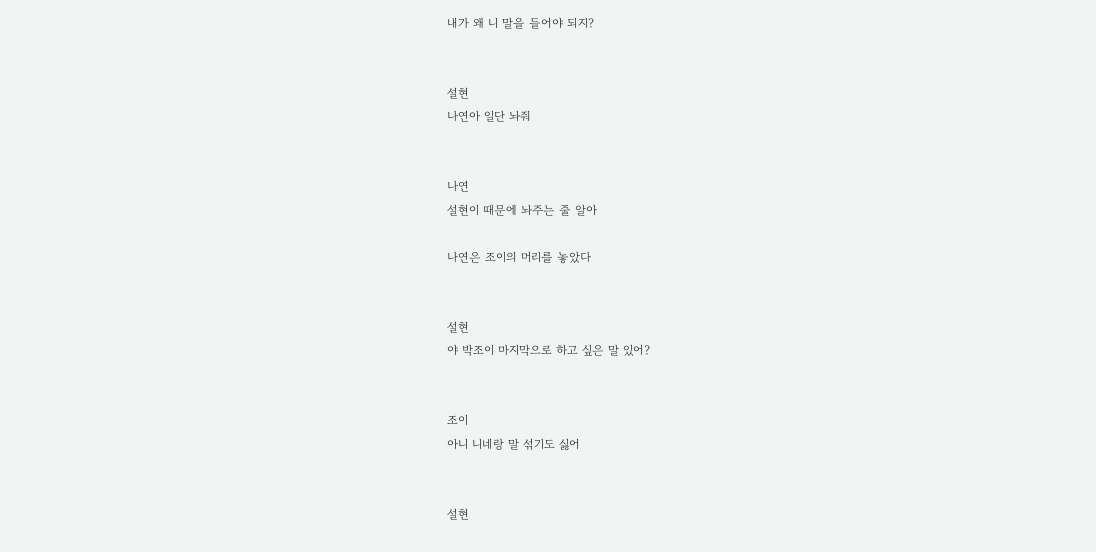내가 왜 니 말을 들어야 되지?


설현
나연아 일단 놔줘


나연
설현이 때문에 놔주는 줄 알아

나연은 조이의 머리를 놓았다


설현
야 박조이 마지막으로 하고 싶은 말 있어?


조이
아니 니네랑 말 섞기도 싫어


설현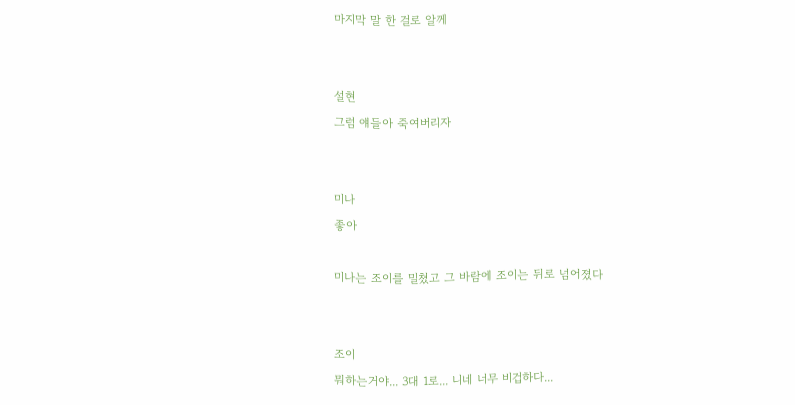마지막 말 한 걸로 알께


설현
그럼 얘들아 죽여버리자


미나
좋아

미나는 조이를 밀쳤고 그 바람에 조이는 뒤로 넘어졌다


조이
뭐하는거야... 3대 1로... 니네 너무 비겁하다...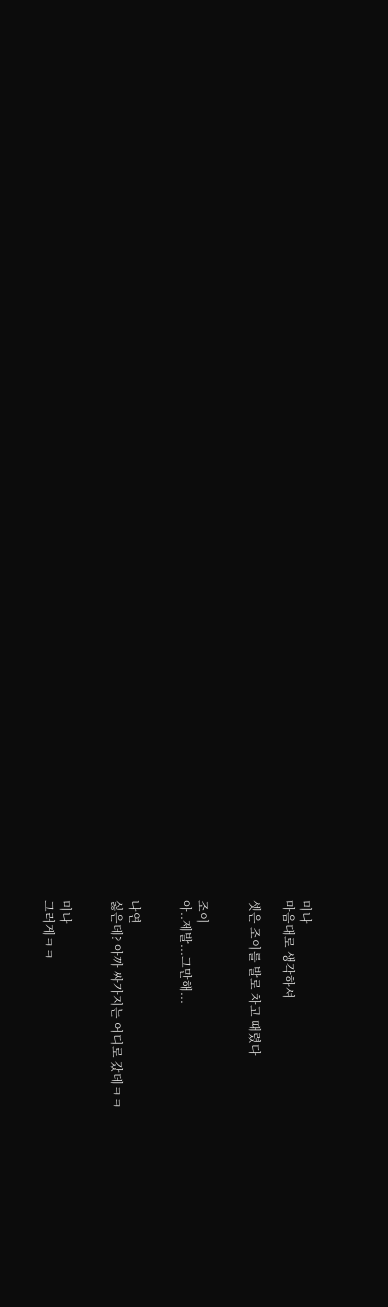미나
마음대로 생각하셔

셋은 조이를 발로 차고 때렸다


조이
아..제발...그만해...


나연
싫은데? 아까 싸가지는 어디로 갔데ㅋㅋ


미나
그러게ㅋㅋ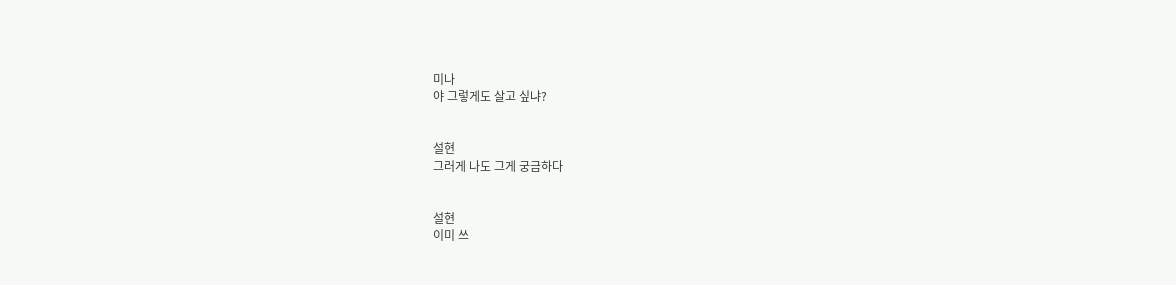미나
야 그렇게도 살고 싶냐?


설현
그러게 나도 그게 궁금하다


설현
이미 쓰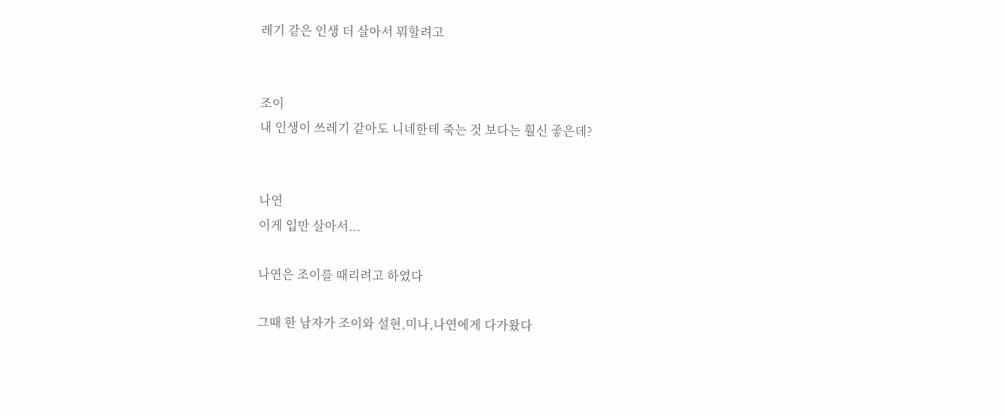레기 같은 인생 더 살아서 뭐할려고


조이
내 인생이 쓰레기 같아도 니네한테 죽는 것 보다는 훨신 좋은데?


나연
이게 입만 살아서...

나연은 조이를 때리려고 하였다

그때 한 남자가 조이와 설현,미나,나연에게 다가왔다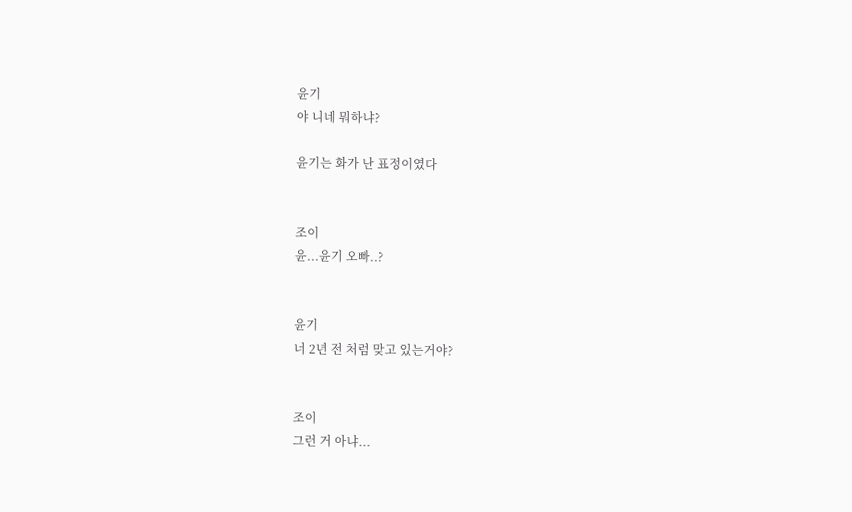윤기
야 니네 뭐하냐?

윤기는 화가 난 표정이였다


조이
윤...윤기 오빠..?


윤기
너 2년 전 처럼 맞고 있는거야?


조이
그런 거 아냐...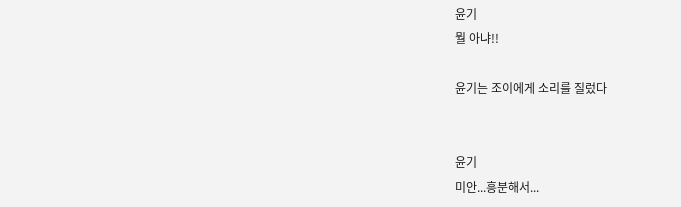윤기
뭘 아냐!!

윤기는 조이에게 소리를 질렀다


윤기
미안...흥분해서...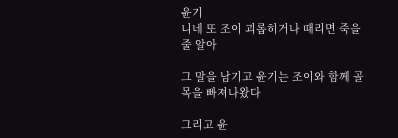윤기
니네 또 조이 괴롭히거나 때리면 죽을줄 알아

그 말을 남기고 윤기는 조이와 함께 골목을 빠져나왔다

그리고 윤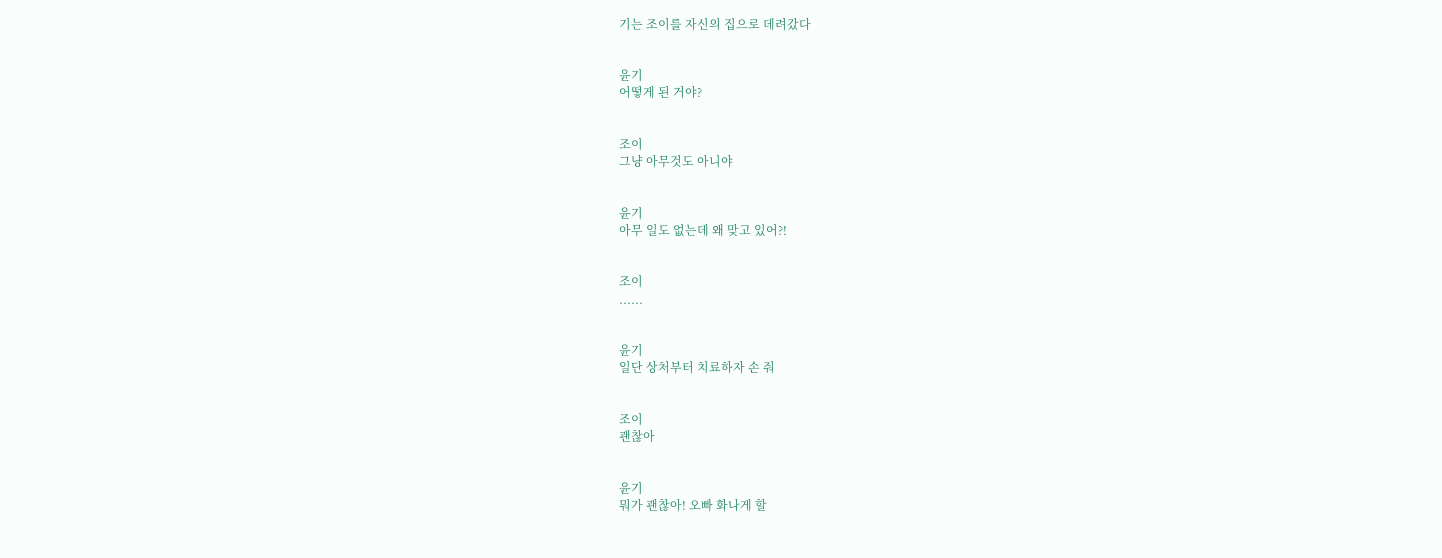기는 조이를 자신의 집으로 데려갔다


윤기
어떻게 된 거야?


조이
그냥 아무것도 아니야


윤기
아무 일도 없는데 왜 맞고 있어?!


조이
......


윤기
일단 상처부터 치료하자 손 줘


조이
괜찮아


윤기
뭐가 괜찮아! 오빠 화나게 할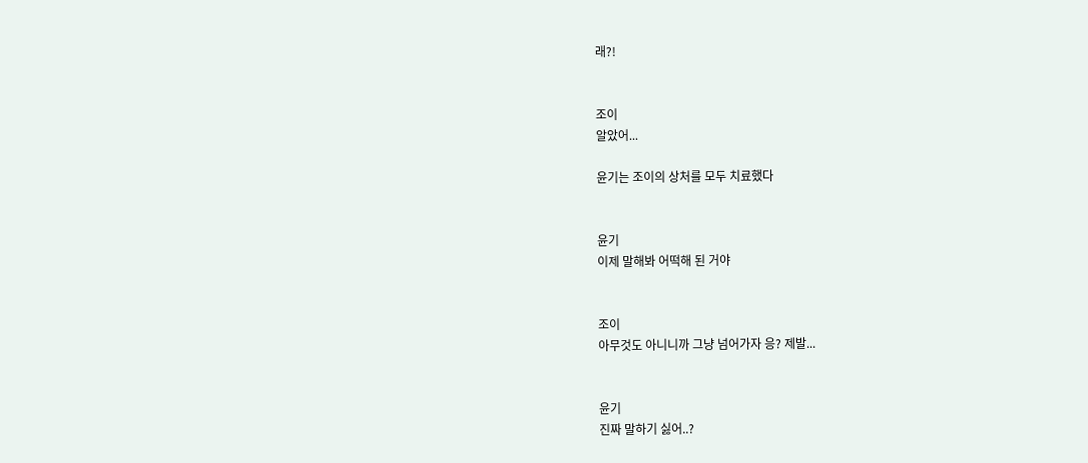래?!


조이
알았어...

윤기는 조이의 상처를 모두 치료했다


윤기
이제 말해봐 어떡해 된 거야


조이
아무것도 아니니까 그냥 넘어가자 응? 제발...


윤기
진짜 말하기 싫어..?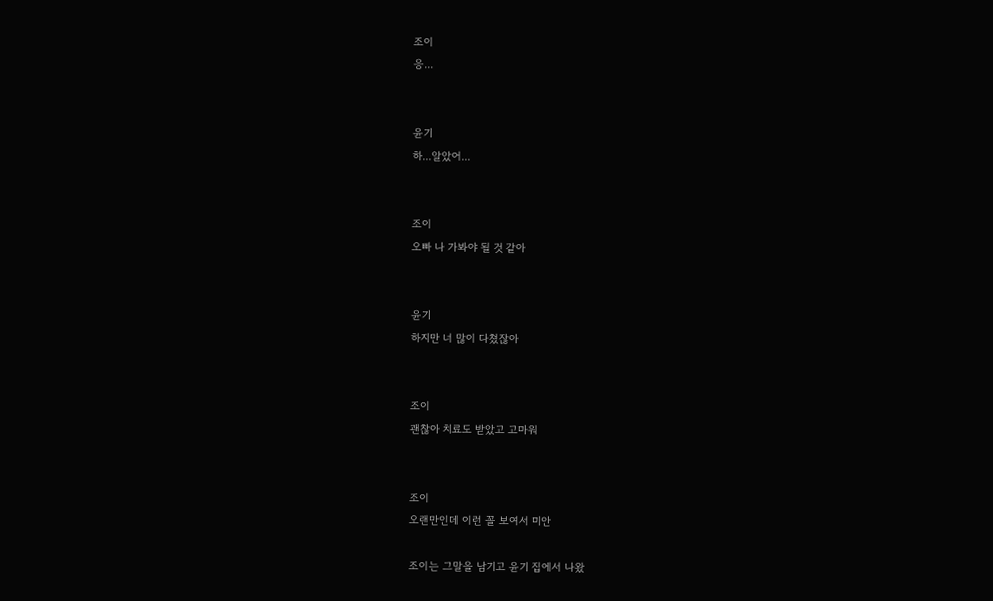조이
응...


윤기
하...알았어...


조이
오빠 나 가봐야 될 것 같아


윤기
하지만 너 많이 다쳤잖아


조이
괜찮아 치료도 받았고 고마워


조이
오랜만인데 이런 꼴 보여서 미안

조이는 그말을 남기고 윤기 집에서 나왔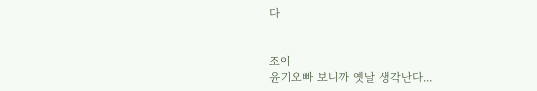다


조이
윤기오빠 보니까 옛날 생각난다...